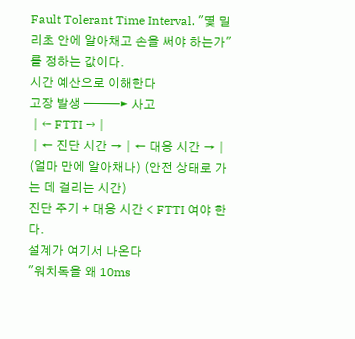Fault Tolerant Time Interval. "몇 밀리초 안에 알아채고 손을 써야 하는가" 를 정하는 값이다.
시간 예산으로 이해한다
고장 발생 ───► 사고
│← FTTI →│
│← 진단 시간 →│← 대응 시간 →│
(얼마 만에 알아채나) (안전 상태로 가는 데 걸리는 시간)
진단 주기 + 대응 시간 < FTTI 여야 한다.
설계가 여기서 나온다
"워치독을 왜 10ms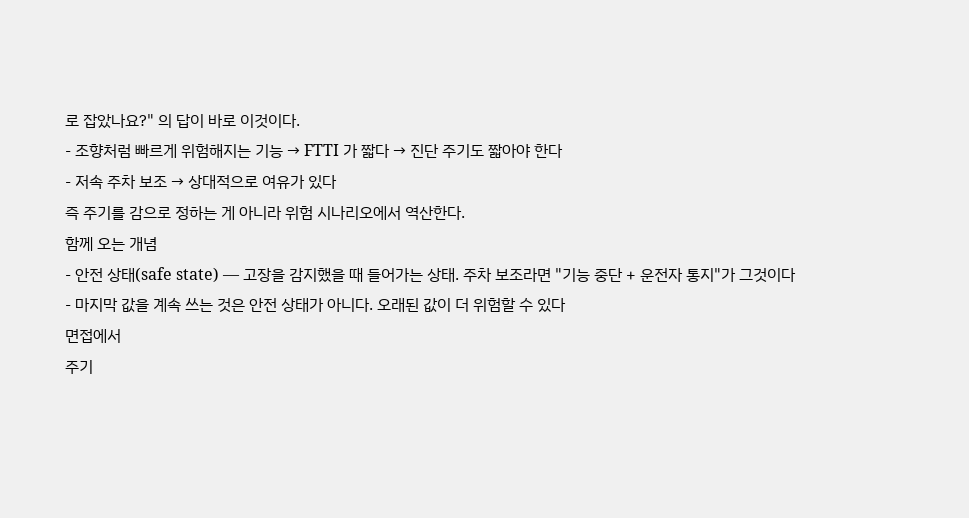로 잡았나요?" 의 답이 바로 이것이다.
- 조향처럼 빠르게 위험해지는 기능 → FTTI 가 짧다 → 진단 주기도 짧아야 한다
- 저속 주차 보조 → 상대적으로 여유가 있다
즉 주기를 감으로 정하는 게 아니라 위험 시나리오에서 역산한다.
함께 오는 개념
- 안전 상태(safe state) — 고장을 감지했을 때 들어가는 상태. 주차 보조라면 "기능 중단 + 운전자 통지"가 그것이다
- 마지막 값을 계속 쓰는 것은 안전 상태가 아니다. 오래된 값이 더 위험할 수 있다
면접에서
주기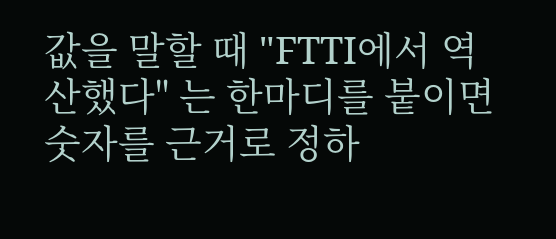값을 말할 때 "FTTI에서 역산했다" 는 한마디를 붙이면 숫자를 근거로 정하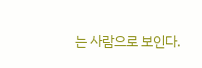는 사람으로 보인다.